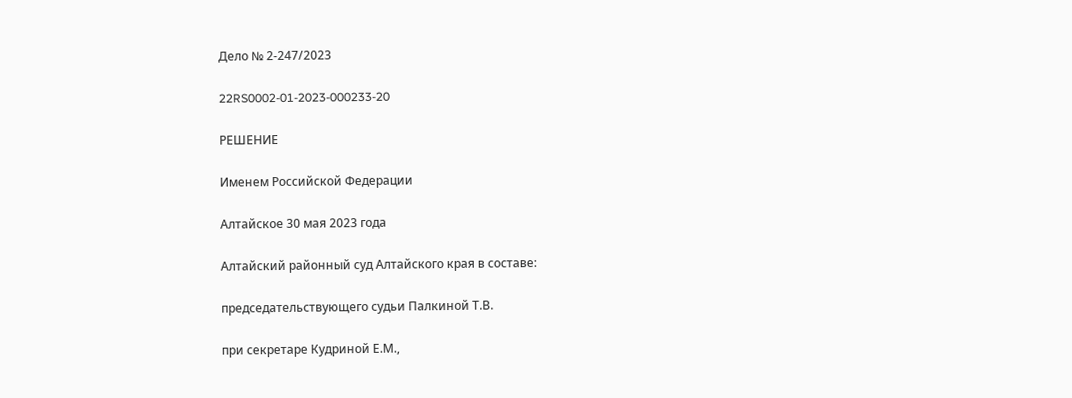Дело № 2-247/2023

22RS0002-01-2023-000233-20

РЕШЕНИЕ

Именем Российской Федерации

Алтайское 30 мая 2023 года

Алтайский районный суд Алтайского края в составе:

председательствующего судьи Палкиной Т.В.

при секретаре Кудриной Е.М.,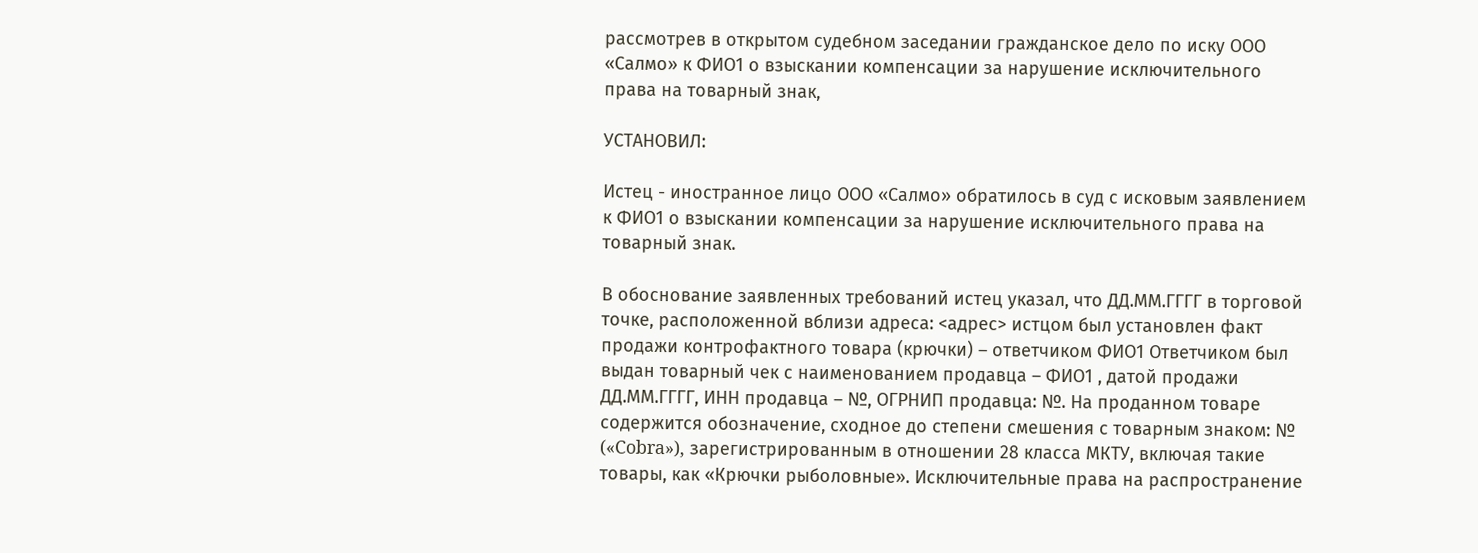рассмотрев в открытом судебном заседании гражданское дело по иску ООО «Салмо» к ФИО1 о взыскании компенсации за нарушение исключительного права на товарный знак,

УСТАНОВИЛ:

Истец - иностранное лицо ООО «Салмо» обратилось в суд с исковым заявлением к ФИО1 о взыскании компенсации за нарушение исключительного права на товарный знак.

В обоснование заявленных требований истец указал, что ДД.ММ.ГГГГ в торговой точке, расположенной вблизи адреса: <адрес> истцом был установлен факт продажи контрофактного товара (крючки) – ответчиком ФИО1 Ответчиком был выдан товарный чек с наименованием продавца – ФИО1 , датой продажи ДД.ММ.ГГГГ, ИНН продавца – №, ОГРНИП продавца: №. На проданном товаре содержится обозначение, сходное до степени смешения с товарным знаком: № («Cobra»), зарегистрированным в отношении 28 класса МКТУ, включая такие товары, как «Крючки рыболовные». Исключительные права на распространение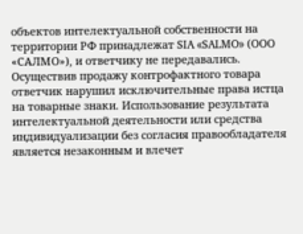объектов интелектуальной собственности на территории РФ принадлежат SIA «SALMO» (ООО «САЛМО»), и ответчику не передавались. Осуществив продажу контрофактного товара ответчик нарушил исключительные права истца на товарные знаки. Использование результата интелектуальной деятельности или средства индивидуализации без согласия правообладателя является незаконным и влечет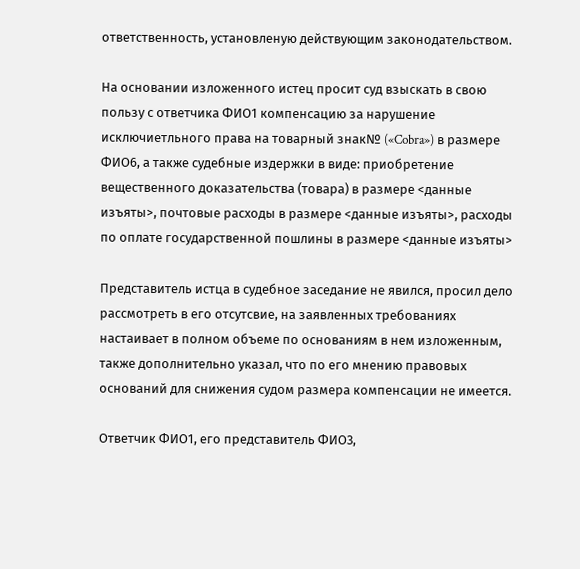ответственность, установленую действующим законодательством.

На основании изложенного истец просит суд взыскать в свою пользу с ответчика ФИО1 компенсацию за нарушение исключиетльного права на товарный знак№ («Cobra») в размере ФИО6, а также судебные издержки в виде: приобретение вещественного доказательства (товара) в размере <данные изъяты>, почтовые расходы в размере <данные изъяты>, расходы по оплате государственной пошлины в размере <данные изъяты>

Представитель истца в судебное заседание не явился, просил дело рассмотреть в его отсутсвие, на заявленных требованиях настаивает в полном объеме по основаниям в нем изложенным, также дополнительно указал, что по его мнению правовых оснований для снижения судом размера компенсации не имеется.

Ответчик ФИО1, его представитель ФИО3,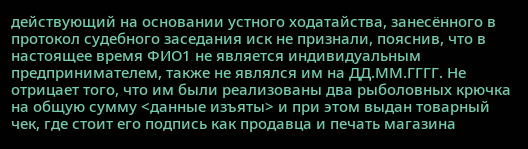действующий на основании устного ходатайства, занесённого в протокол судебного заседания иск не признали, пояснив, что в настоящее время ФИО1 не является индивидуальным предпринимателем, также не являлся им на ДД.ММ.ГГГГ. Не отрицает того, что им были реализованы два рыболовных крючка на общую сумму <данные изъяты> и при этом выдан товарный чек, где стоит его подпись как продавца и печать магазина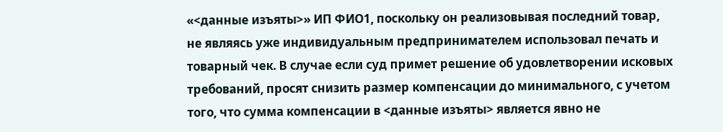«<данные изъяты>» ИП ФИО1, поскольку он реализовывая последний товар, не являясь уже индивидуальным предпринимателем использовал печать и товарный чек. В случае если суд примет решение об удовлетворении исковых требований, просят снизить размер компенсации до минимального, с учетом того, что сумма компенсации в <данные изъяты> является явно не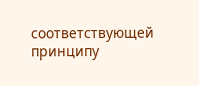соответствующей принципу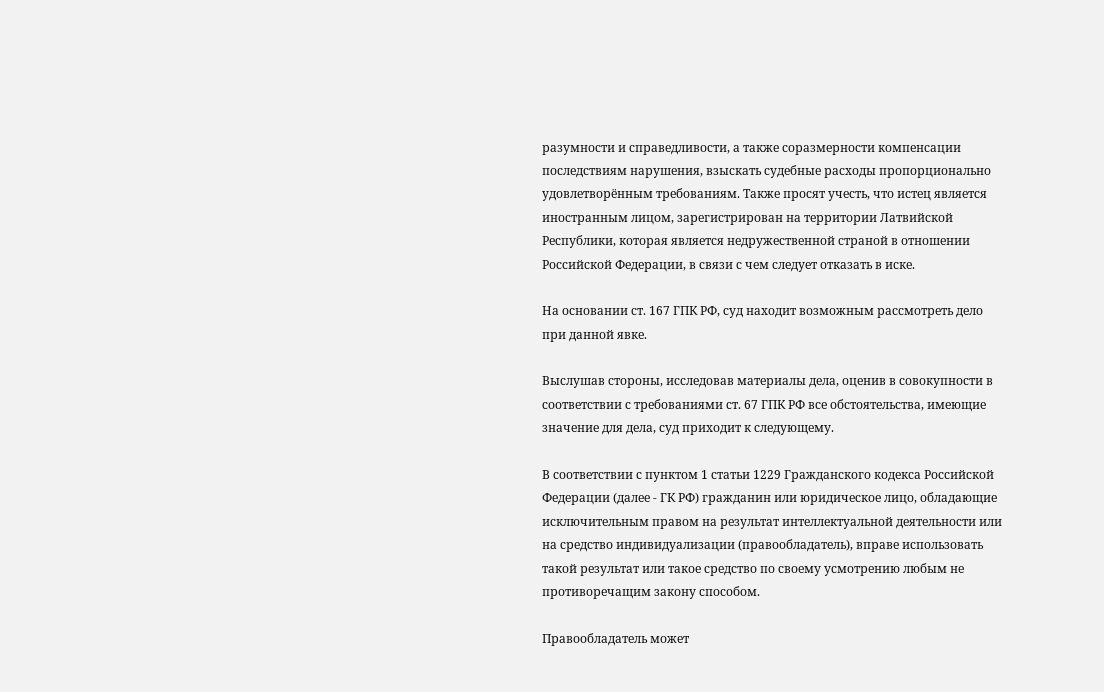разумности и справедливости, а также соразмерности компенсации последствиям нарушения, взыскать судебные расходы пропорционально удовлетворённым требованиям. Также просят учесть, что истец является иностранным лицом, зарегистрирован на территории Латвийской Республики, которая является недружественной страной в отношении Российской Федерации, в связи с чем следует отказать в иске.

На основании ст. 167 ГПК РФ, суд находит возможным рассмотреть дело при данной явке.

Выслушав стороны, исследовав материалы дела, оценив в совокупности в соответствии с требованиями ст. 67 ГПК РФ все обстоятельства, имеющие значение для дела, суд приходит к следующему.

В соответствии с пунктом 1 статьи 1229 Гражданского кодекса Российской Федерации (далее - ГК РФ) гражданин или юридическое лицо, обладающие исключительным правом на результат интеллектуальной деятельности или на средство индивидуализации (правообладатель), вправе использовать такой результат или такое средство по своему усмотрению любым не противоречащим закону способом.

Правообладатель может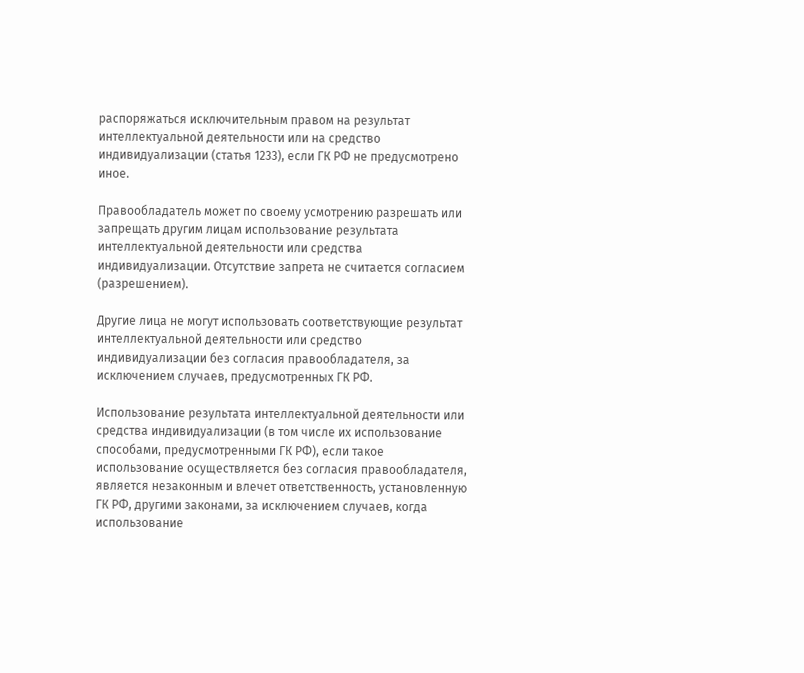распоряжаться исключительным правом на результат интеллектуальной деятельности или на средство индивидуализации (статья 1233), если ГК РФ не предусмотрено иное.

Правообладатель может по своему усмотрению разрешать или запрещать другим лицам использование результата интеллектуальной деятельности или средства индивидуализации. Отсутствие запрета не считается согласием (разрешением).

Другие лица не могут использовать соответствующие результат интеллектуальной деятельности или средство индивидуализации без согласия правообладателя, за исключением случаев, предусмотренных ГК РФ.

Использование результата интеллектуальной деятельности или средства индивидуализации (в том числе их использование способами, предусмотренными ГК РФ), если такое использование осуществляется без согласия правообладателя, является незаконным и влечет ответственность, установленную ГК РФ, другими законами, за исключением случаев, когда использование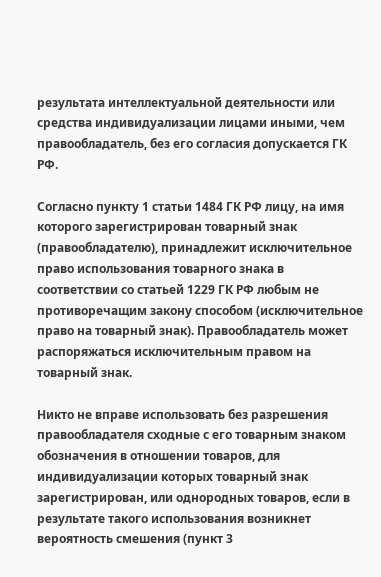результата интеллектуальной деятельности или средства индивидуализации лицами иными, чем правообладатель, без его согласия допускается ГК РФ.

Согласно пункту 1 статьи 1484 ГК РФ лицу, на имя которого зарегистрирован товарный знак (правообладателю), принадлежит исключительное право использования товарного знака в соответствии со статьей 1229 ГК РФ любым не противоречащим закону способом (исключительное право на товарный знак). Правообладатель может распоряжаться исключительным правом на товарный знак.

Никто не вправе использовать без разрешения правообладателя сходные с его товарным знаком обозначения в отношении товаров, для индивидуализации которых товарный знак зарегистрирован, или однородных товаров, если в результате такого использования возникнет вероятность смешения (пункт 3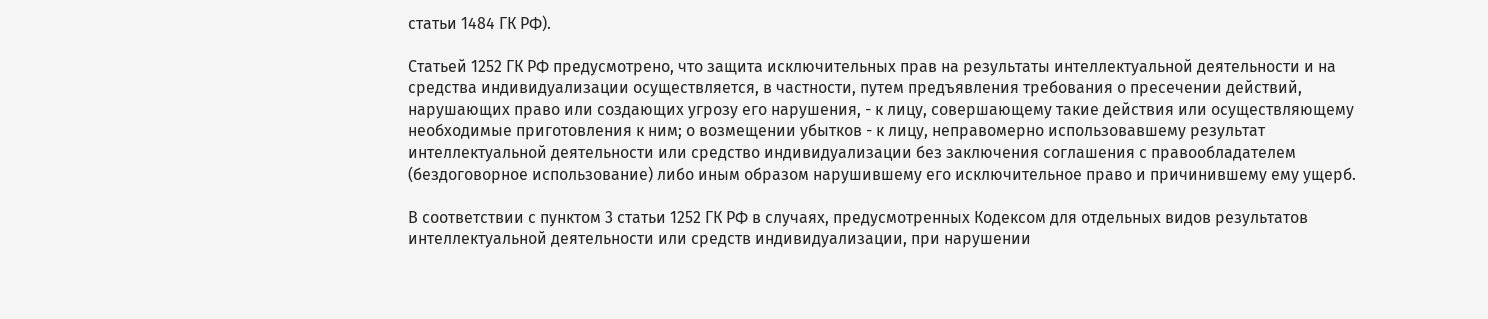статьи 1484 ГК РФ).

Статьей 1252 ГК РФ предусмотрено, что защита исключительных прав на результаты интеллектуальной деятельности и на средства индивидуализации осуществляется, в частности, путем предъявления требования о пресечении действий, нарушающих право или создающих угрозу его нарушения, - к лицу, совершающему такие действия или осуществляющему необходимые приготовления к ним; о возмещении убытков - к лицу, неправомерно использовавшему результат интеллектуальной деятельности или средство индивидуализации без заключения соглашения с правообладателем (бездоговорное использование) либо иным образом нарушившему его исключительное право и причинившему ему ущерб.

В соответствии с пунктом 3 статьи 1252 ГК РФ в случаях, предусмотренных Кодексом для отдельных видов результатов интеллектуальной деятельности или средств индивидуализации, при нарушении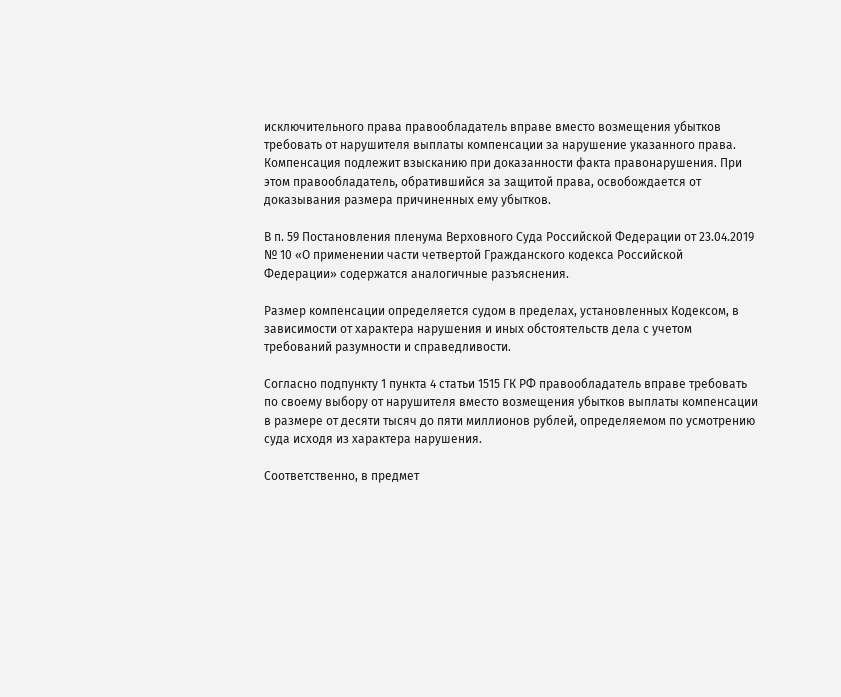исключительного права правообладатель вправе вместо возмещения убытков требовать от нарушителя выплаты компенсации за нарушение указанного права. Компенсация подлежит взысканию при доказанности факта правонарушения. При этом правообладатель, обратившийся за защитой права, освобождается от доказывания размера причиненных ему убытков.

В п. 59 Постановления пленума Верховного Суда Российской Федерации от 23.04.2019 № 10 «О применении части четвертой Гражданского кодекса Российской Федерации» содержатся аналогичные разъяснения.

Размер компенсации определяется судом в пределах, установленных Кодексом, в зависимости от характера нарушения и иных обстоятельств дела с учетом требований разумности и справедливости.

Согласно подпункту 1 пункта 4 статьи 1515 ГК РФ правообладатель вправе требовать по своему выбору от нарушителя вместо возмещения убытков выплаты компенсации в размере от десяти тысяч до пяти миллионов рублей, определяемом по усмотрению суда исходя из характера нарушения.

Соответственно, в предмет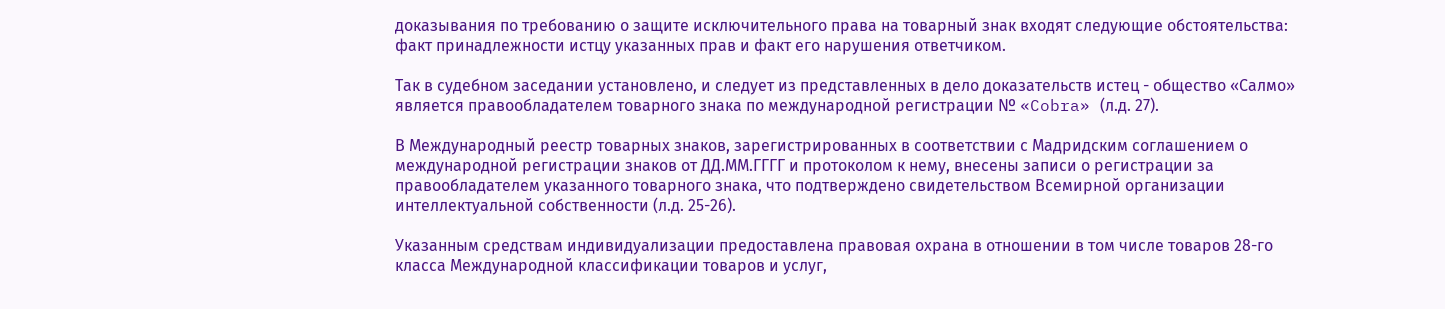доказывания по требованию о защите исключительного права на товарный знак входят следующие обстоятельства: факт принадлежности истцу указанных прав и факт его нарушения ответчиком.

Так в судебном заседании установлено, и следует из представленных в дело доказательств истец - общество «Салмо» является правообладателем товарного знака по международной регистрации № «Cobra» (л.д. 27).

В Международный реестр товарных знаков, зарегистрированных в соответствии с Мадридским соглашением о международной регистрации знаков от ДД.ММ.ГГГГ и протоколом к нему, внесены записи о регистрации за правообладателем указанного товарного знака, что подтверждено свидетельством Всемирной организации интеллектуальной собственности (л.д. 25-26).

Указанным средствам индивидуализации предоставлена правовая охрана в отношении в том числе товаров 28-го класса Международной классификации товаров и услуг,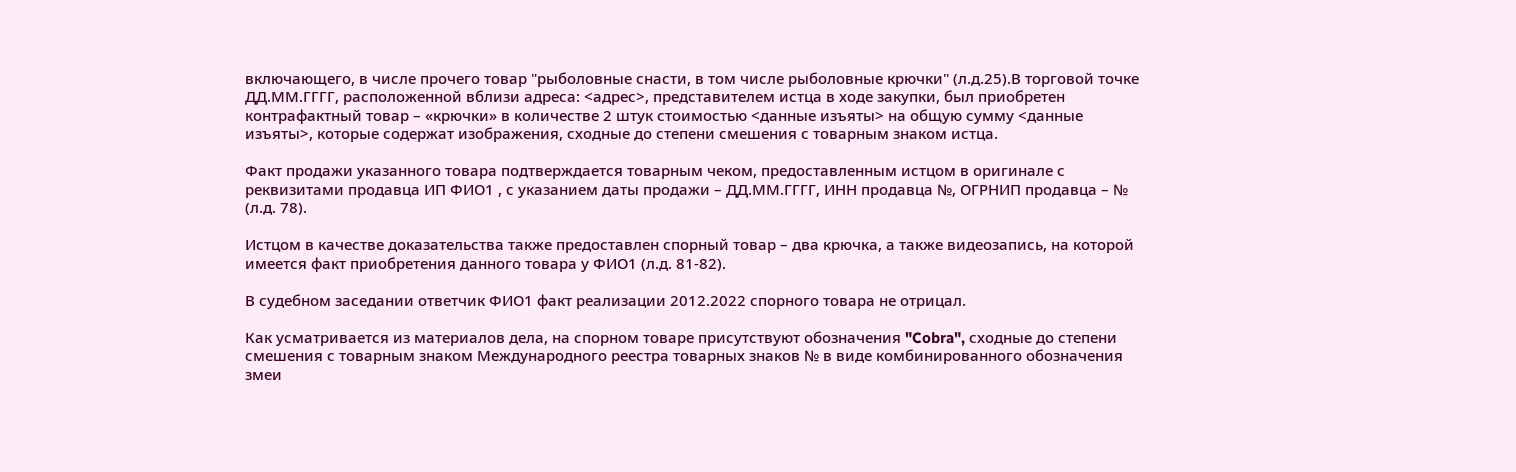включающего, в числе прочего товар "рыболовные снасти, в том числе рыболовные крючки" (л.д.25).В торговой точке ДД.ММ.ГГГГ, расположенной вблизи адреса: <адрес>, представителем истца в ходе закупки, был приобретен контрафактный товар – «крючки» в количестве 2 штук стоимостью <данные изъяты> на общую сумму <данные изъяты>, которые содержат изображения, сходные до степени смешения с товарным знаком истца.

Факт продажи указанного товара подтверждается товарным чеком, предоставленным истцом в оригинале с реквизитами продавца ИП ФИО1 , с указанием даты продажи – ДД.ММ.ГГГГ, ИНН продавца №, ОГРНИП продавца – № (л.д. 78).

Истцом в качестве доказательства также предоставлен спорный товар – два крючка, а также видеозапись, на которой имеется факт приобретения данного товара у ФИО1 (л.д. 81-82).

В судебном заседании ответчик ФИО1 факт реализации 2012.2022 спорного товара не отрицал.

Как усматривается из материалов дела, на спорном товаре присутствуют обозначения "Cobra", сходные до степени смешения с товарным знаком Международного реестра товарных знаков № в виде комбинированного обозначения змеи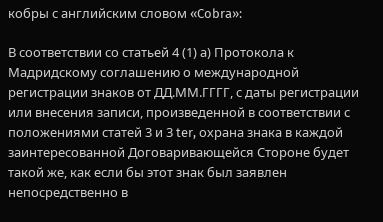кобры с английским словом «Cobra»:

В соответствии со статьей 4 (1) а) Протокола к Мадридскому соглашению о международной регистрации знаков от ДД.ММ.ГГГГ, с даты регистрации или внесения записи, произведенной в соответствии с положениями статей 3 и 3 ter, охрана знака в каждой заинтересованной Договаривающейся Стороне будет такой же, как если бы этот знак был заявлен непосредственно в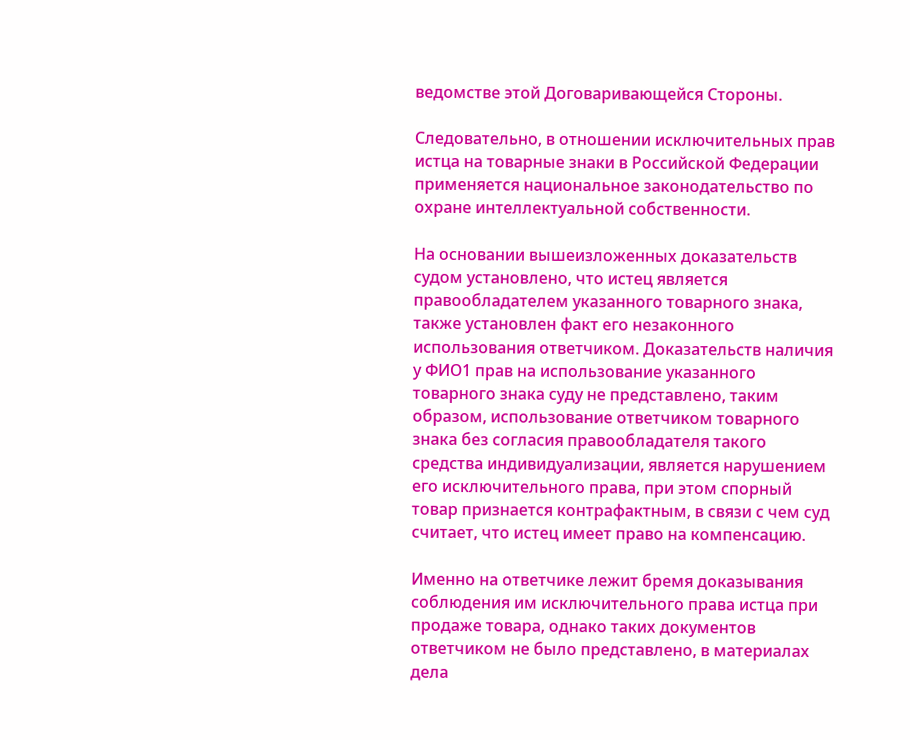ведомстве этой Договаривающейся Стороны.

Следовательно, в отношении исключительных прав истца на товарные знаки в Российской Федерации применяется национальное законодательство по охране интеллектуальной собственности.

На основании вышеизложенных доказательств судом установлено, что истец является правообладателем указанного товарного знака, также установлен факт его незаконного использования ответчиком. Доказательств наличия у ФИО1 прав на использование указанного товарного знака суду не представлено, таким образом, использование ответчиком товарного знака без согласия правообладателя такого средства индивидуализации, является нарушением его исключительного права, при этом спорный товар признается контрафактным, в связи с чем суд считает, что истец имеет право на компенсацию.

Именно на ответчике лежит бремя доказывания соблюдения им исключительного права истца при продаже товара, однако таких документов ответчиком не было представлено, в материалах дела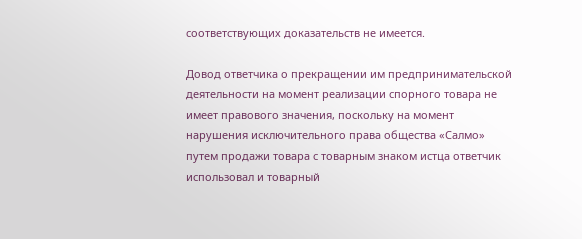соответствующих доказательств не имеется.

Довод ответчика о прекращении им предпринимательской деятельности на момент реализации спорного товара не имеет правового значения, поскольку на момент нарушения исключительного права общества «Салмо» путем продажи товара с товарным знаком истца ответчик использовал и товарный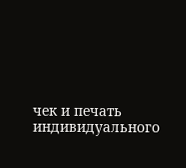чек и печать индивидуального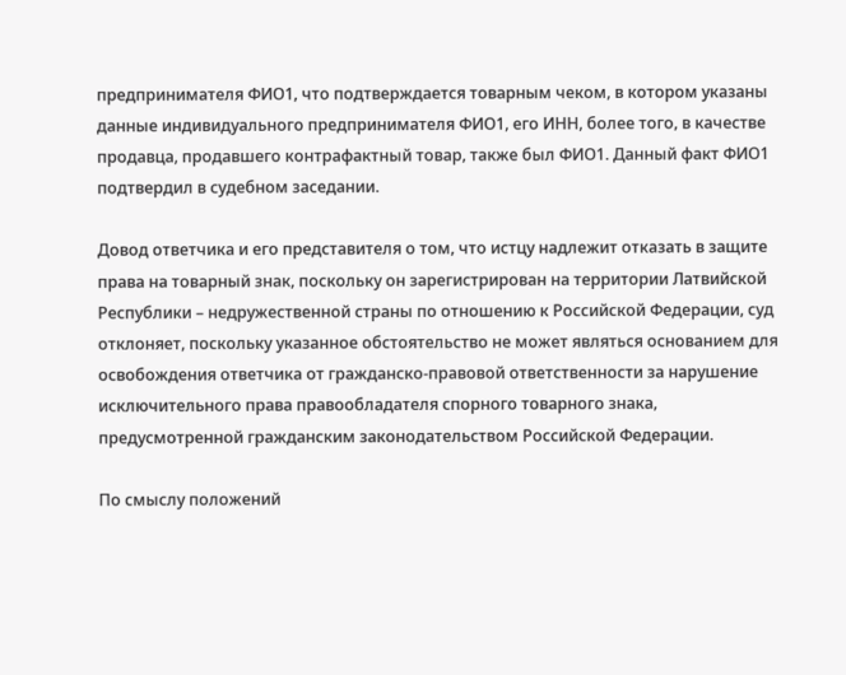предпринимателя ФИО1, что подтверждается товарным чеком, в котором указаны данные индивидуального предпринимателя ФИО1, его ИНН, более того, в качестве продавца, продавшего контрафактный товар, также был ФИО1. Данный факт ФИО1 подтвердил в судебном заседании.

Довод ответчика и его представителя о том, что истцу надлежит отказать в защите права на товарный знак, поскольку он зарегистрирован на территории Латвийской Республики – недружественной страны по отношению к Российской Федерации, суд отклоняет, поскольку указанное обстоятельство не может являться основанием для освобождения ответчика от гражданско-правовой ответственности за нарушение исключительного права правообладателя спорного товарного знака, предусмотренной гражданским законодательством Российской Федерации.

По смыслу положений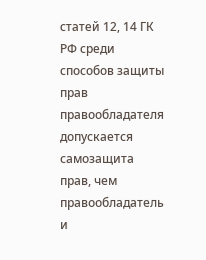статей 12, 14 ГК РФ среди способов защиты прав правообладателя допускается самозащита прав, чем правообладатель и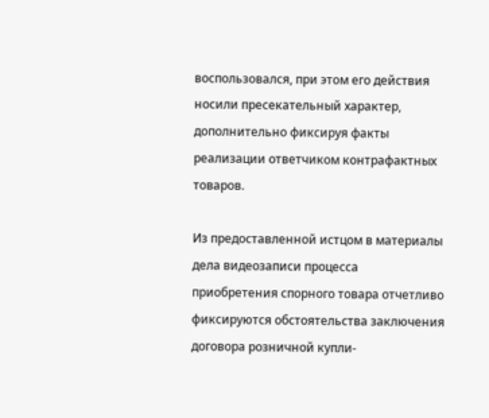воспользовался, при этом его действия носили пресекательный характер, дополнительно фиксируя факты реализации ответчиком контрафактных товаров.

Из предоставленной истцом в материалы дела видеозаписи процесса приобретения спорного товара отчетливо фиксируются обстоятельства заключения договора розничной купли-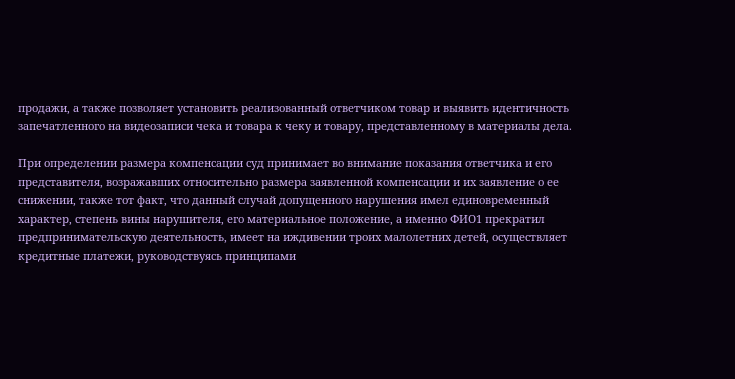продажи, а также позволяет установить реализованный ответчиком товар и выявить идентичность запечатленного на видеозаписи чека и товара к чеку и товару, представленному в материалы дела.

При определении размера компенсации суд принимает во внимание показания ответчика и его представителя, возражавших относительно размера заявленной компенсации и их заявление о ее снижении, также тот факт, что данный случай допущенного нарушения имел единовременный характер, степень вины нарушителя, его материальное положение, а именно ФИО1 прекратил предпринимательскую деятельность, имеет на иждивении троих малолетних детей, осуществляет кредитные платежи, руководствуясь принципами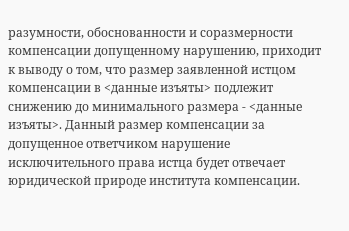разумности, обоснованности и соразмерности компенсации допущенному нарушению, приходит к выводу о том, что размер заявленной истцом компенсации в <данные изъяты> подлежит снижению до минимального размера - <данные изъяты>. Данный размер компенсации за допущенное ответчиком нарушение исключительного права истца будет отвечает юридической природе института компенсации.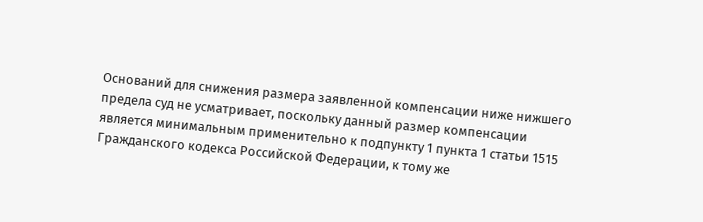Оснований для снижения размера заявленной компенсации ниже нижшего предела суд не усматривает, поскольку данный размер компенсации является минимальным применительно к подпункту 1 пункта 1 статьи 1515 Гражданского кодекса Российской Федерации, к тому же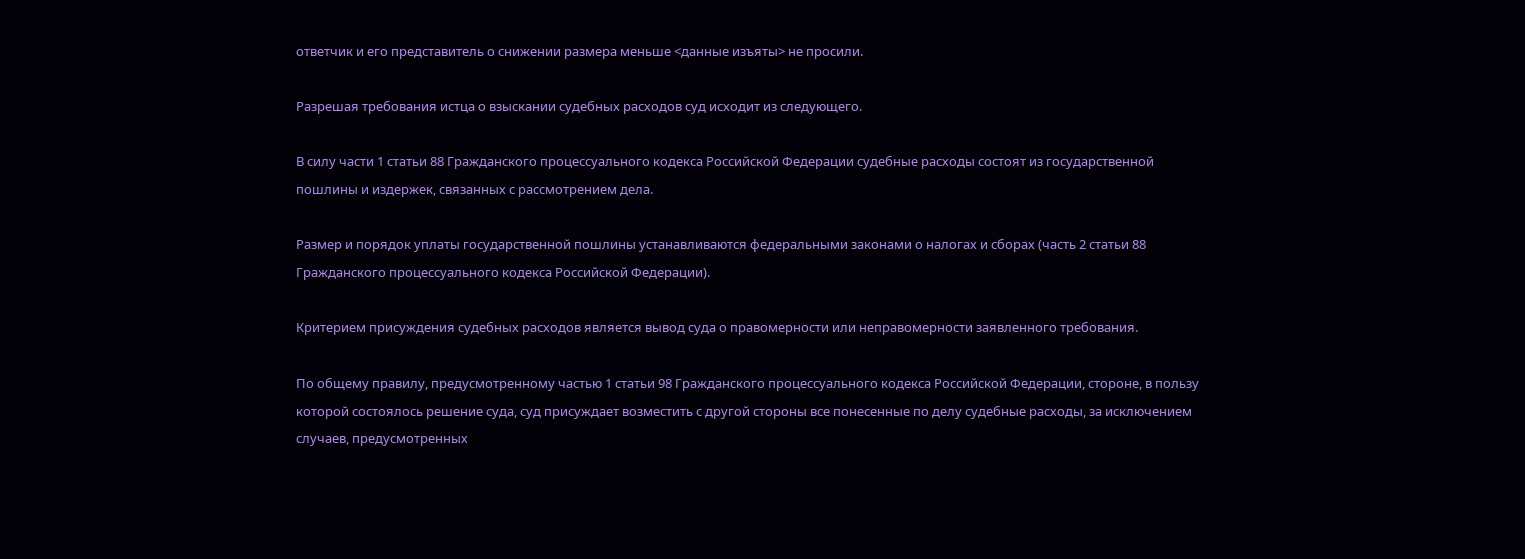ответчик и его представитель о снижении размера меньше <данные изъяты> не просили.

Разрешая требования истца о взыскании судебных расходов суд исходит из следующего.

В силу части 1 статьи 88 Гражданского процессуального кодекса Российской Федерации судебные расходы состоят из государственной пошлины и издержек, связанных с рассмотрением дела.

Размер и порядок уплаты государственной пошлины устанавливаются федеральными законами о налогах и сборах (часть 2 статьи 88 Гражданского процессуального кодекса Российской Федерации).

Критерием присуждения судебных расходов является вывод суда о правомерности или неправомерности заявленного требования.

По общему правилу, предусмотренному частью 1 статьи 98 Гражданского процессуального кодекса Российской Федерации, стороне, в пользу которой состоялось решение суда, суд присуждает возместить с другой стороны все понесенные по делу судебные расходы, за исключением случаев, предусмотренных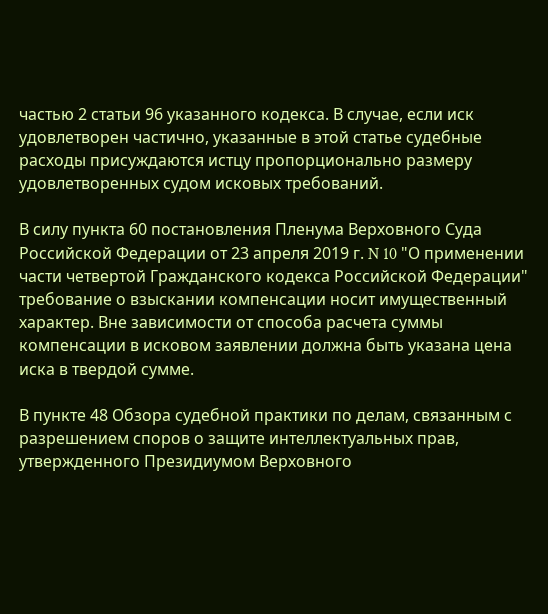частью 2 статьи 96 указанного кодекса. В случае, если иск удовлетворен частично, указанные в этой статье судебные расходы присуждаются истцу пропорционально размеру удовлетворенных судом исковых требований.

В силу пункта 60 постановления Пленума Верховного Суда Российской Федерации от 23 апреля 2019 г. N 10 "О применении части четвертой Гражданского кодекса Российской Федерации" требование о взыскании компенсации носит имущественный характер. Вне зависимости от способа расчета суммы компенсации в исковом заявлении должна быть указана цена иска в твердой сумме.

В пункте 48 Обзора судебной практики по делам, связанным с разрешением споров о защите интеллектуальных прав, утвержденного Президиумом Верховного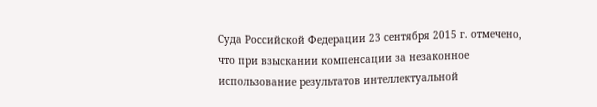Суда Российской Федерации 23 сентября 2015 г. отмечено, что при взыскании компенсации за незаконное использование результатов интеллектуальной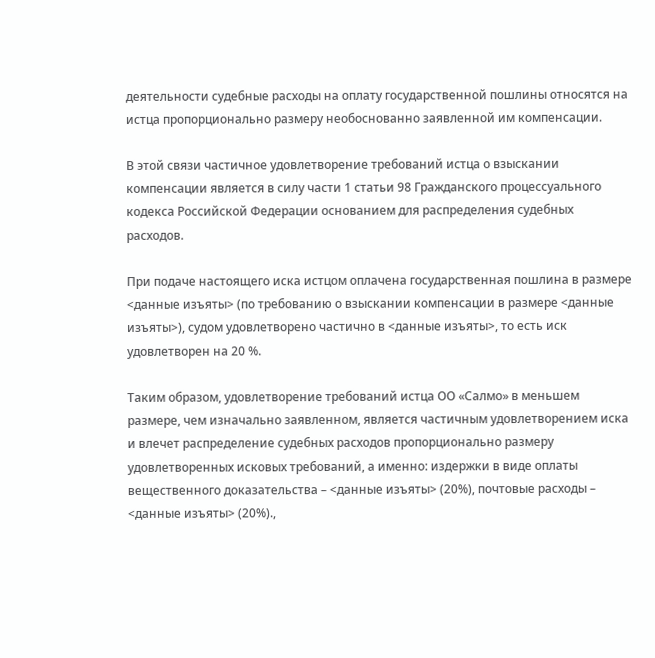деятельности судебные расходы на оплату государственной пошлины относятся на истца пропорционально размеру необоснованно заявленной им компенсации.

В этой связи частичное удовлетворение требований истца о взыскании компенсации является в силу части 1 статьи 98 Гражданского процессуального кодекса Российской Федерации основанием для распределения судебных расходов.

При подаче настоящего иска истцом оплачена государственная пошлина в размере <данные изъяты> (по требованию о взыскании компенсации в размере <данные изъяты>), судом удовлетворено частично в <данные изъяты>, то есть иск удовлетворен на 20 %.

Таким образом, удовлетворение требований истца ОО «Салмо» в меньшем размере, чем изначально заявленном, является частичным удовлетворением иска и влечет распределение судебных расходов пропорционально размеру удовлетворенных исковых требований, а именно: издержки в виде оплаты вещественного доказательства – <данные изъяты> (20%), почтовые расходы – <данные изъяты> (20%).,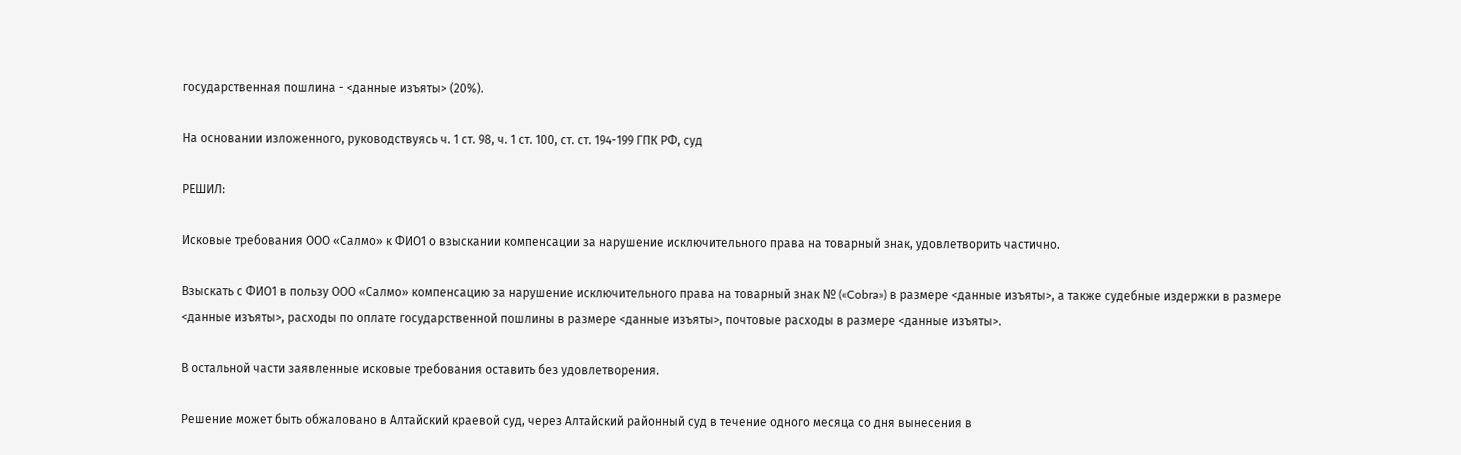государственная пошлина - <данные изъяты> (20%).

На основании изложенного, руководствуясь ч. 1 ст. 98, ч. 1 ст. 100, ст. ст. 194-199 ГПК РФ, суд

РЕШИЛ:

Исковые требования ООО «Салмо» к ФИО1 о взыскании компенсации за нарушение исключительного права на товарный знак, удовлетворить частично.

Взыскать с ФИО1 в пользу ООО «Салмо» компенсацию за нарушение исключительного права на товарный знак № («Cobra») в размере <данные изъяты>, а также судебные издержки в размере <данные изъяты>, расходы по оплате государственной пошлины в размере <данные изъяты>, почтовые расходы в размере <данные изъяты>.

В остальной части заявленные исковые требования оставить без удовлетворения.

Решение может быть обжаловано в Алтайский краевой суд, через Алтайский районный суд в течение одного месяца со дня вынесения в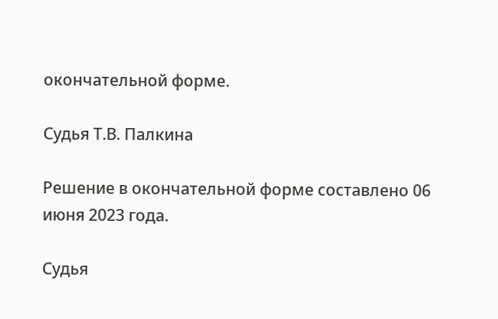окончательной форме.

Судья Т.В. Палкина

Решение в окончательной форме составлено 06 июня 2023 года.

Судья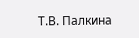Т.В. Палкина